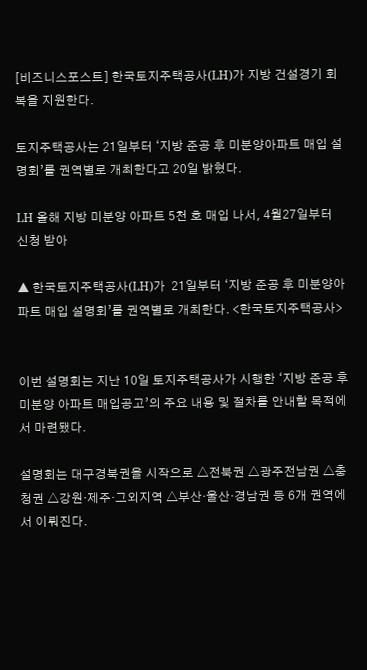[비즈니스포스트] 한국토지주택공사(LH)가 지방 건설경기 회복을 지원한다.

토지주택공사는 21일부터 ‘지방 준공 후 미분양아파트 매입 설명회’를 권역별로 개최한다고 20일 밝혔다.

LH 올해 지방 미분양 아파트 5천 호 매입 나서, 4월27일부터 신청 받아

▲ 한국토지주택공사(LH)가  21일부터 ‘지방 준공 후 미분양아파트 매입 설명회’를 권역별로 개최한다. <한국토지주택공사>


이번 설명회는 지난 10일 토지주택공사가 시행한 ‘지방 준공 후 미분양 아파트 매입공고’의 주요 내용 및 절차를 안내할 목적에서 마련됐다.

설명회는 대구경북권을 시작으로 △전북권 △광주전남권 △충청권 △강원·제주·그외지역 △부산·울산·경남권 등 6개 권역에서 이뤄진다.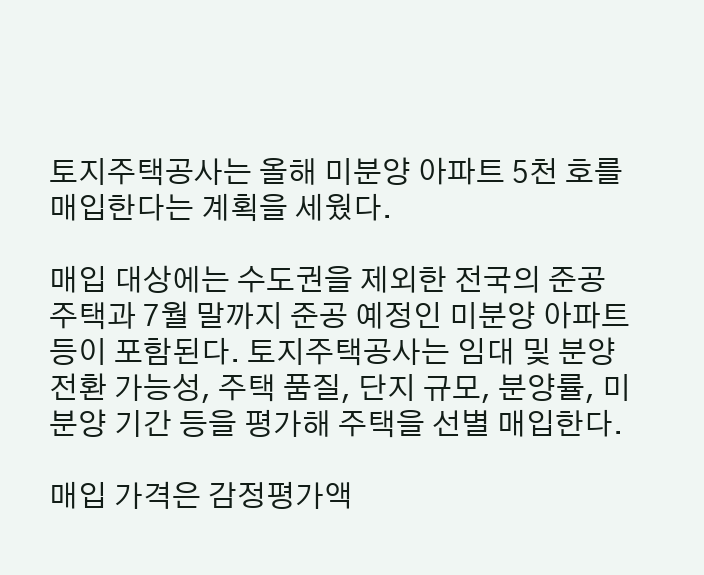토지주택공사는 올해 미분양 아파트 5천 호를 매입한다는 계획을 세웠다.

매입 대상에는 수도권을 제외한 전국의 준공 주택과 7월 말까지 준공 예정인 미분양 아파트 등이 포함된다. 토지주택공사는 임대 및 분양전환 가능성, 주택 품질, 단지 규모, 분양률, 미분양 기간 등을 평가해 주택을 선별 매입한다.

매입 가격은 감정평가액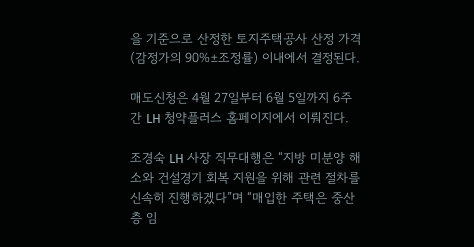을 기준으로 산정한 토지주택공사 산정 가격(감정가의 90%±조정률) 이내에서 결정된다.

매도신청은 4월 27일부터 6월 5일까지 6주간 LH 청약플러스 홈페이지에서 이뤄진다.

조경숙 LH 사장 직무대행은 “지방 미분양 해소와 건설경기 회복 지원을 위해 관련 절차를 신속히 진행하겠다”며 “매입한 주택은 중산층 임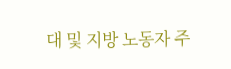대 및 지방 노동자 주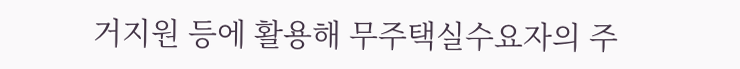거지원 등에 활용해 무주택실수요자의 주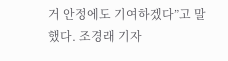거 안정에도 기여하겠다”고 말했다. 조경래 기자